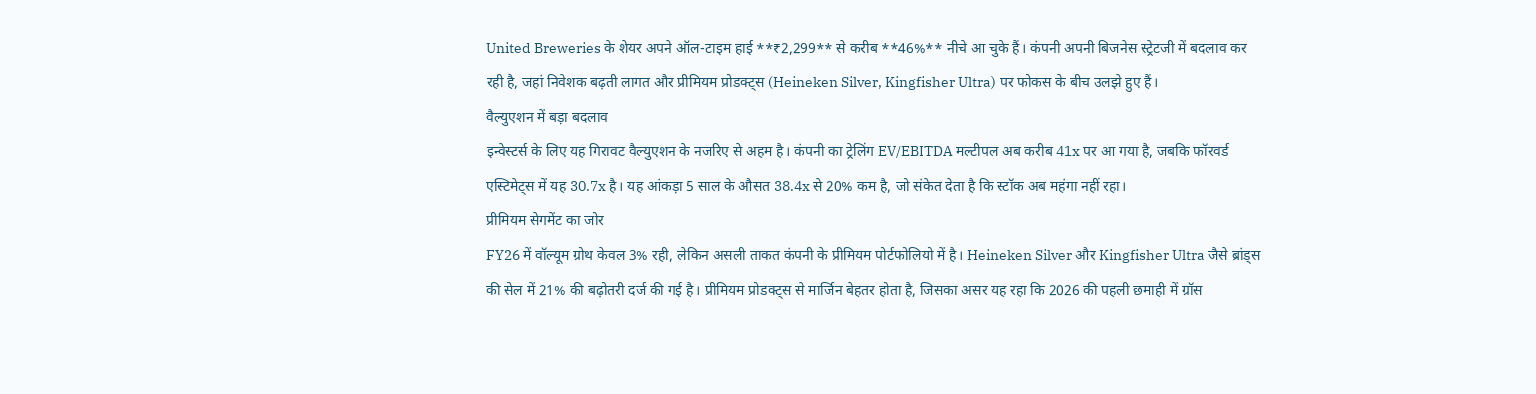United Breweries के शेयर अपने ऑल-टाइम हाई **₹2,299** से करीब **46%** नीचे आ चुके हैं। कंपनी अपनी बिजनेस स्ट्रेटजी में बदलाव कर रही है, जहां निवेशक बढ़ती लागत और प्रीमियम प्रोडक्ट्स (Heineken Silver, Kingfisher Ultra) पर फोकस के बीच उलझे हुए हैं।
वैल्युएशन में बड़ा बदलाव
इन्वेस्टर्स के लिए यह गिरावट वैल्युएशन के नजरिए से अहम है। कंपनी का ट्रेलिंग EV/EBITDA मल्टीपल अब करीब 41x पर आ गया है, जबकि फॉरवर्ड एस्टिमेट्स में यह 30.7x है। यह आंकड़ा 5 साल के औसत 38.4x से 20% कम है, जो संकेत देता है कि स्टॉक अब महंगा नहीं रहा।
प्रीमियम सेगमेंट का जोर
FY26 में वॉल्यूम ग्रोथ केवल 3% रही, लेकिन असली ताकत कंपनी के प्रीमियम पोर्टफोलियो में है। Heineken Silver और Kingfisher Ultra जैसे ब्रांड्स की सेल में 21% की बढ़ोतरी दर्ज की गई है। प्रीमियम प्रोडक्ट्स से मार्जिन बेहतर होता है, जिसका असर यह रहा कि 2026 की पहली छमाही में ग्रॉस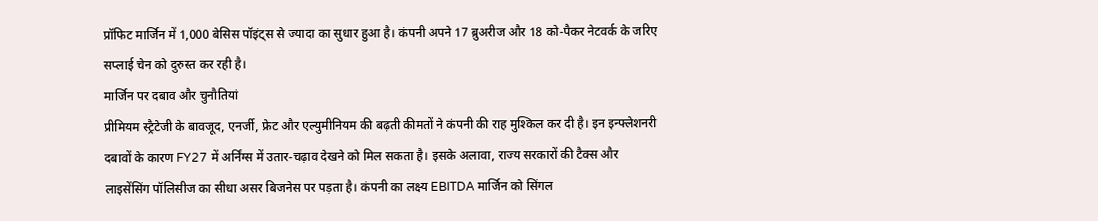प्रॉफिट मार्जिन में 1,000 बेसिस पॉइंट्स से ज्यादा का सुधार हुआ है। कंपनी अपने 17 ब्रुअरीज और 18 को-पैकर नेटवर्क के जरिए सप्लाई चेन को दुरुस्त कर रही है।
मार्जिन पर दबाव और चुनौतियां
प्रीमियम स्ट्रैटेजी के बावजूद, एनर्जी, फ्रेट और एल्युमीनियम की बढ़ती कीमतों ने कंपनी की राह मुश्किल कर दी है। इन इन्फ्लेशनरी दबावों के कारण FY27 में अर्निंग्स में उतार-चढ़ाव देखने को मिल सकता है। इसके अलावा, राज्य सरकारों की टैक्स और लाइसेंसिंग पॉलिसीज का सीधा असर बिजनेस पर पड़ता है। कंपनी का लक्ष्य EBITDA मार्जिन को सिंगल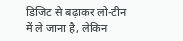डिजिट से बढ़ाकर लो-टीन में ले जाना है, लेकिन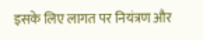इसके लिए लागत पर नियंत्रण और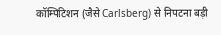कॉम्पिटिशन (जैसे Carlsberg) से निपटना बड़ी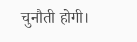चुनौती होगी।